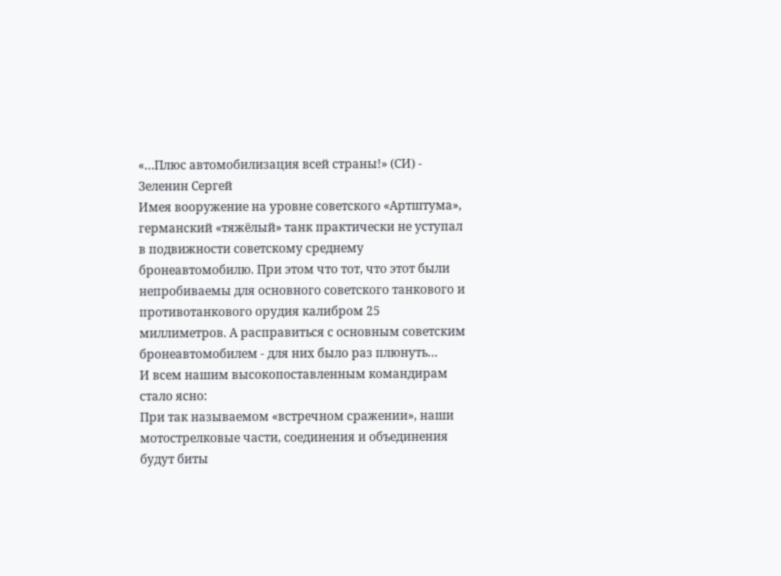«…Плюс автомобилизация всей страны!» (СИ) - Зеленин Сергей
Имея вооружение на уровне советского «Артштума», германский «тяжёлый» танк практически не уступал в подвижности советскому среднему бронеавтомобилю. При этом что тот, что этот были непробиваемы для основного советского танкового и противотанкового орудия калибром 25 миллиметров. А расправиться с основным советским бронеавтомобилем - для них было раз плюнуть…
И всем нашим высокопоставленным командирам стало ясно:
При так называемом «встречном сражении», наши мотострелковые части, соединения и объединения будут биты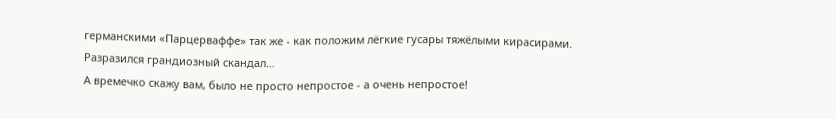германскими «Парцерваффе» так же - как положим лёгкие гусары тяжёлыми кирасирами.
Разразился грандиозный скандал…
А времечко скажу вам, было не просто непростое - а очень непростое!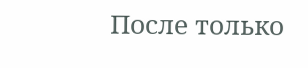После только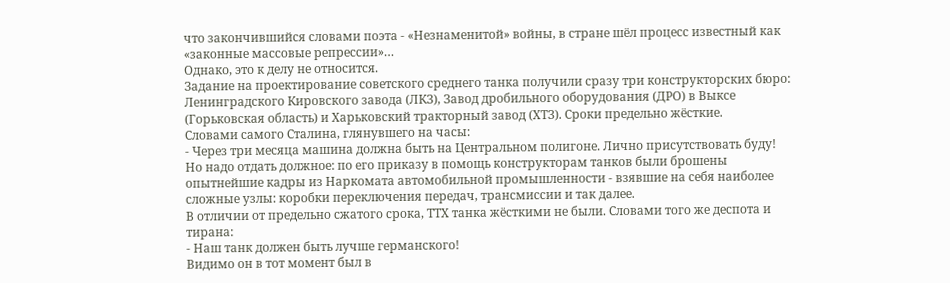что закончившийся словами поэта - «Незнаменитой» войны, в стране шёл процесс известный как «законные массовые репрессии»…
Однако, это к делу не относится.
Задание на проектирование советского среднего танка получили сразу три конструкторских бюро: Ленинградского Кировского завода (ЛКЗ), Завод дробильного оборудования (ДРО) в Выксе (Горьковская область) и Харьковский тракторный завод (ХТЗ). Сроки предельно жёсткие.
Словами самого Сталина, глянувшего на часы:
- Через три месяца машина должна быть на Центральном полигоне. Лично присутствовать буду!
Но надо отдать должное: по его приказу в помощь конструкторам танков были брошены опытнейшие кадры из Наркомата автомобильной промышленности - взявшие на себя наиболее сложные узлы: коробки переключения передач, трансмиссии и так далее.
В отличии от предельно сжатого срока, ТТХ танка жёсткими не были. Словами того же деспота и тирана:
- Наш танк должен быть лучше германского!
Видимо он в тот момент был в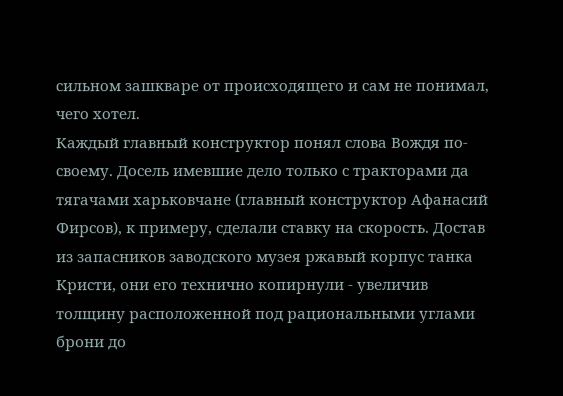сильном зашкваре от происходящего и сам не понимал, чего хотел.
Каждый главный конструктор понял слова Вождя по-своему. Досель имевшие дело только с тракторами да тягачами харьковчане (главный конструктор Афанасий Фирсов), к примеру, сделали ставку на скорость. Достав из запасников заводского музея ржавый корпус танка Кристи, они его технично копирнули - увеличив толщину расположенной под рациональными углами брони до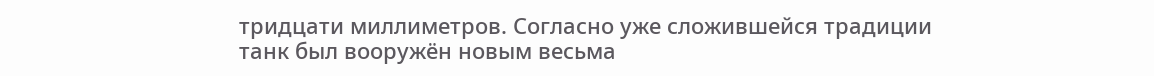тридцати миллиметров. Согласно уже сложившейся традиции танк был вооружён новым весьма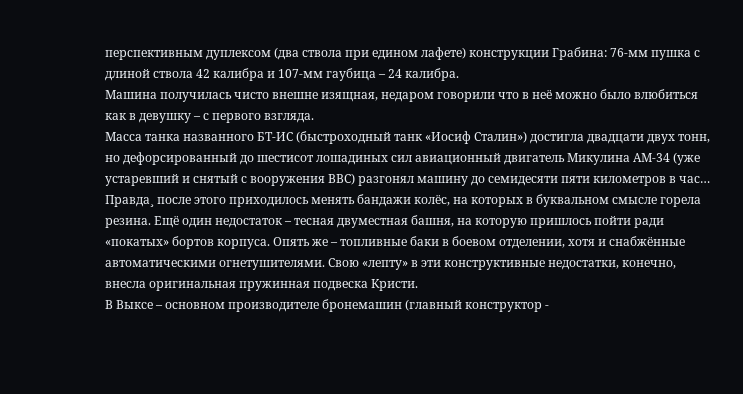перспективным дуплексом (два ствола при едином лафете) конструкции Грабина: 76-мм пушка с длиной ствола 42 калибра и 107-мм гаубица – 24 калибра.
Машина получилась чисто внешне изящная, недаром говорили что в неё можно было влюбиться как в девушку – с первого взгляда.
Масса танка названного БТ-ИС (быстроходный танк «Иосиф Сталин») достигла двадцати двух тонн, но дефорсированный до шестисот лошадиных сил авиационный двигатель Микулина АМ-34 (уже устаревший и снятый с вооружения ВВС) разгонял машину до семидесяти пяти километров в час…
Правда¸ после этого приходилось менять бандажи колёс, на которых в буквальном смысле горела резина. Ещё один недостаток – тесная двуместная башня, на которую пришлось пойти ради «покатых» бортов корпуса. Опять же – топливные баки в боевом отделении, хотя и снабжённые автоматическими огнетушителями. Свою «лепту» в эти конструктивные недостатки, конечно, внесла оригинальная пружинная подвеска Кристи.
В Выксе – основном производителе бронемашин (главный конструктор -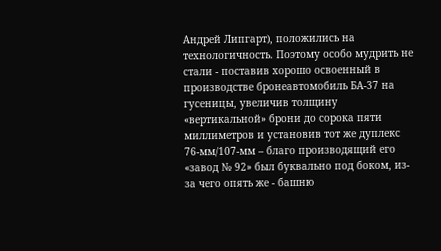Андрей Липгарт), положились на технологичность. Поэтому особо мудрить не стали - поставив хорошо освоенный в производстве бронеавтомобиль БА-37 на гусеницы, увеличив толщину «вертикальной» брони до сорока пяти миллиметров и установив тот же дуплекс 76-мм/107-мм – благо производящий его «завод № 92» был буквально под боком, из-за чего опять же - башню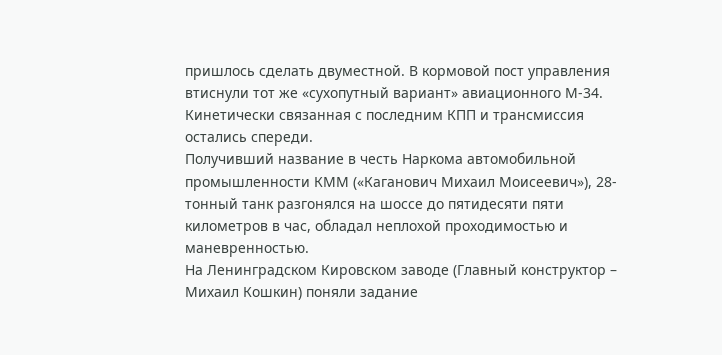пришлось сделать двуместной. В кормовой пост управления втиснули тот же «сухопутный вариант» авиационного М-34. Кинетически связанная с последним КПП и трансмиссия остались спереди.
Получивший название в честь Наркома автомобильной промышленности КММ («Каганович Михаил Моисеевич»), 28-тонный танк разгонялся на шоссе до пятидесяти пяти километров в час, обладал неплохой проходимостью и маневренностью.
На Ленинградском Кировском заводе (Главный конструктор – Михаил Кошкин) поняли задание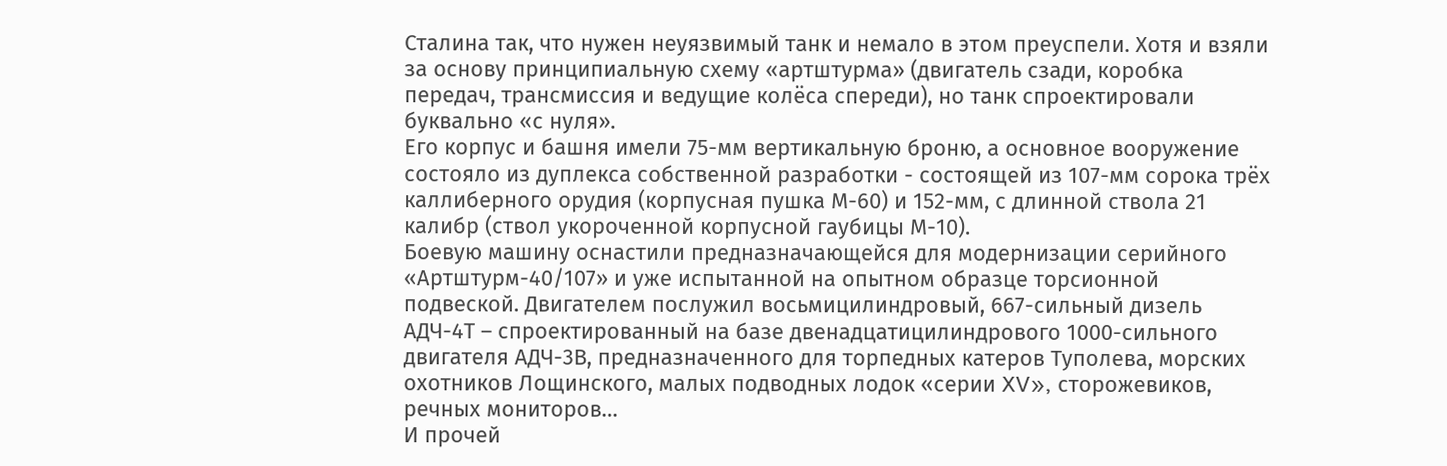Сталина так, что нужен неуязвимый танк и немало в этом преуспели. Хотя и взяли за основу принципиальную схему «артштурма» (двигатель сзади, коробка передач, трансмиссия и ведущие колёса спереди), но танк спроектировали буквально «с нуля».
Его корпус и башня имели 75-мм вертикальную броню, а основное вооружение состояло из дуплекса собственной разработки - состоящей из 107-мм сорока трёх каллиберного орудия (корпусная пушка М-60) и 152-мм, с длинной ствола 21 калибр (ствол укороченной корпусной гаубицы М-10).
Боевую машину оснастили предназначающейся для модернизации серийного «Артштурм-40/107» и уже испытанной на опытном образце торсионной подвеской. Двигателем послужил восьмицилиндровый, 667-сильный дизель АДЧ-4Т – спроектированный на базе двенадцатицилиндрового 1000-сильного двигателя АДЧ-3В, предназначенного для торпедных катеров Туполева, морских охотников Лощинского, малых подводных лодок «серии XV», сторожевиков, речных мониторов…
И прочей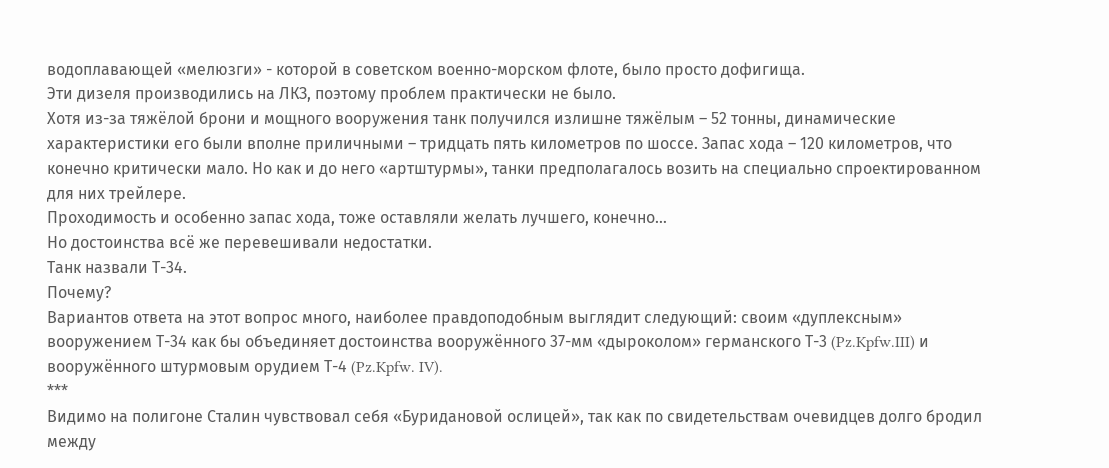водоплавающей «мелюзги» - которой в советском военно-морском флоте, было просто дофигища.
Эти дизеля производились на ЛКЗ, поэтому проблем практически не было.
Хотя из-за тяжёлой брони и мощного вооружения танк получился излишне тяжёлым – 52 тонны, динамические характеристики его были вполне приличными – тридцать пять километров по шоссе. Запас хода – 120 километров, что конечно критически мало. Но как и до него «артштурмы», танки предполагалось возить на специально спроектированном для них трейлере.
Проходимость и особенно запас хода, тоже оставляли желать лучшего, конечно…
Но достоинства всё же перевешивали недостатки.
Танк назвали Т-34.
Почему?
Вариантов ответа на этот вопрос много, наиболее правдоподобным выглядит следующий: своим «дуплексным» вооружением Т-34 как бы объединяет достоинства вооружённого 37-мм «дыроколом» германского Т-3 (Pz.Kpfw.III) и вооружённого штурмовым орудием Т-4 (Pz.Kpfw. IV).
***
Видимо на полигоне Сталин чувствовал себя «Буридановой ослицей», так как по свидетельствам очевидцев долго бродил между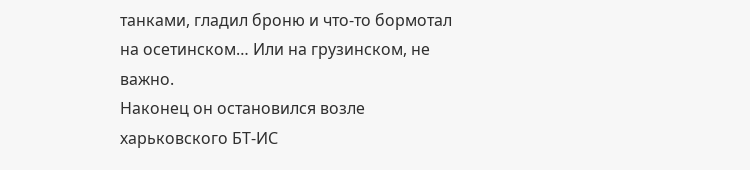танками, гладил броню и что-то бормотал на осетинском… Или на грузинском, не важно.
Наконец он остановился возле харьковского БТ-ИС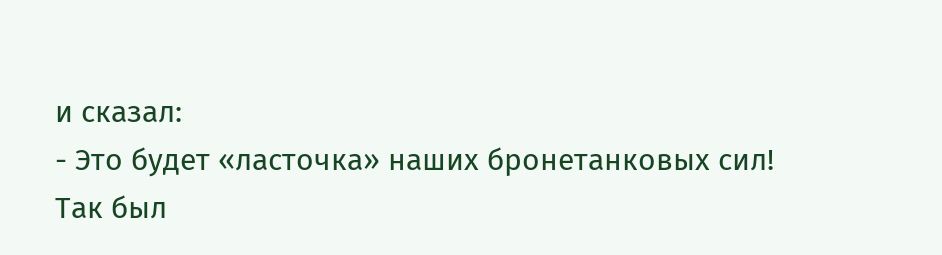и сказал:
- Это будет «ласточка» наших бронетанковых сил!
Так был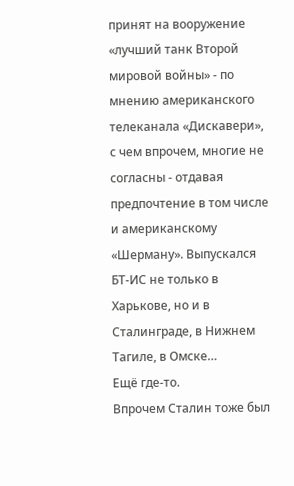принят на вооружение «лучший танк Второй мировой войны» - по мнению американского телеканала «Дискавери», с чем впрочем, многие не согласны - отдавая предпочтение в том числе и американскому «Шерману». Выпускался БТ-ИС не только в Харькове, но и в Сталинграде, в Нижнем Тагиле, в Омске…
Ещё где-то.
Впрочем Сталин тоже был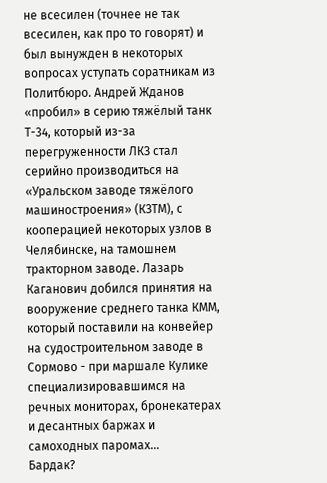не всесилен (точнее не так всесилен, как про то говорят) и был вынужден в некоторых вопросах уступать соратникам из Политбюро. Андрей Жданов «пробил» в серию тяжёлый танк Т-34, который из-за перегруженности ЛКЗ стал серийно производиться на «Уральском заводе тяжёлого машиностроения» (КЗТМ), с кооперацией некоторых узлов в Челябинске, на тамошнем тракторном заводе. Лазарь Каганович добился принятия на вооружение среднего танка КММ, который поставили на конвейер на судостроительном заводе в Сормово - при маршале Кулике специализировавшимся на речных мониторах, бронекатерах и десантных баржах и самоходных паромах…
Бардак?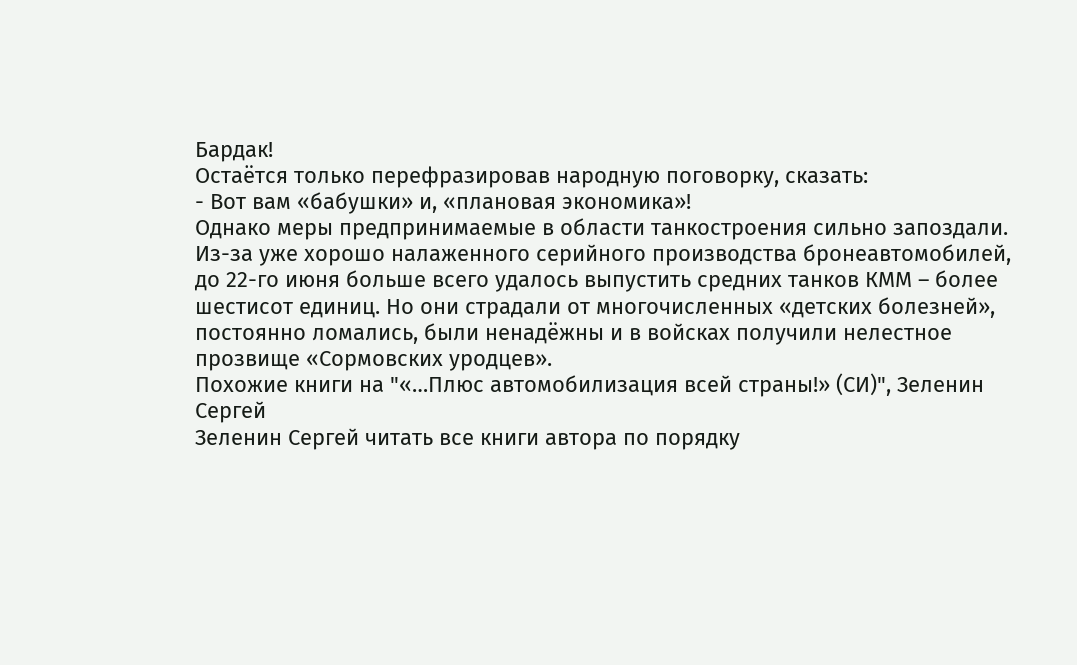Бардак!
Остаётся только перефразировав народную поговорку, сказать:
- Вот вам «бабушки» и, «плановая экономика»!
Однако меры предпринимаемые в области танкостроения сильно запоздали. Из-за уже хорошо налаженного серийного производства бронеавтомобилей, до 22-го июня больше всего удалось выпустить средних танков КММ – более шестисот единиц. Но они страдали от многочисленных «детских болезней», постоянно ломались, были ненадёжны и в войсках получили нелестное прозвище «Сормовских уродцев».
Похожие книги на "«…Плюс автомобилизация всей страны!» (СИ)", Зеленин Сергей
Зеленин Сергей читать все книги автора по порядку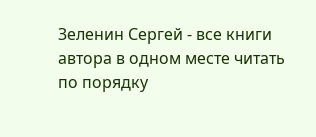Зеленин Сергей - все книги автора в одном месте читать по порядку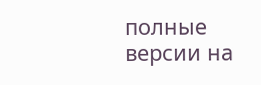полные версии на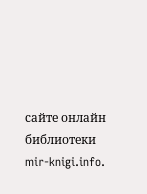сайте онлайн библиотеки mir-knigi.info.